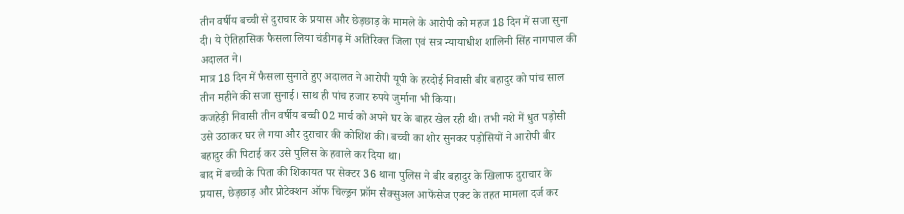तीन वर्षीय बच्ची से दुराचार के प्रयास और छेड़छाड़ के मामले के आरोपी को महज 18 दिन में सजा सुना दी। ये ऐतिहासिक फैसला लिया चंडीगढ़ में अतिरिक्त जिला एवं सत्र न्यायाधीश शालिनी सिंह नागपाल की अदालत ने।
मात्र 18 दिन में फैसला सुनाते हुए अदालत ने आरोपी यूपी के हरदोई निवासी बीर बहादुर को पांच साल तीन महीने की सजा सुनाई। साथ ही पांच हजार रुपये जुर्माना भी किया।
कजहेड़ी निवासी तीन वर्षीय बच्ची 02 मार्च को अपने घर के बाहर खेल रही थी। तभी नशे में धुत पड़ोसी उसे उठाकर घर ले गया और दुराचार की कोशिश की। बच्ची का शोर सुनकर पड़ोसियों ने आरोपी बीर बहादुर की पिटाई कर उसे पुलिस के हवाले कर दिया था।
बाद में बच्ची के पिता की शिकायत पर सेक्टर 36 थाना पुलिस ने बीर बहादुर के खिलाफ दुराचार के प्रयास, छेड़छाड़ और प्रोटेक्शन ऑफ चिल्ड्रन फ्रॉम सैक्सुअल आफेंसेज एक्ट के तहत मामला दर्ज कर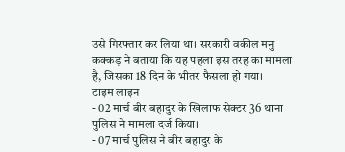उसे गिरफ्तार कर लिया था। सरकारी वकील मनु कक्कड़ ने बताया कि यह पहला इस तरह का मामला है, जिसका 18 दिन के भीतर फैसला हो गया।
टाइम लाइन
- 02 मार्च बीर बहादुर के खिलाफ सेक्टर 36 थाना पुलिस ने मामला दर्ज किया।
- 07 मार्च पुलिस ने बीर बहादुर के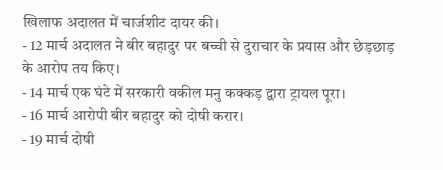खिलाफ अदालत में चार्जशीट दायर की।
- 12 मार्च अदालत ने बीर बहादुर पर बच्ची से दुराचार के प्रयास और छेड़छाड़ के आरोप तय किए।
- 14 मार्च एक घंटे में सरकारी वकील मनु कक्कड़ द्वारा ट्रायल पूरा।
- 16 मार्च आरोपी बीर बहादुर को दोषी करार।
- 19 मार्च दोषी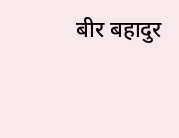बीर बहादुर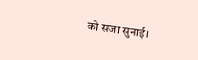को सजा सुनाई।